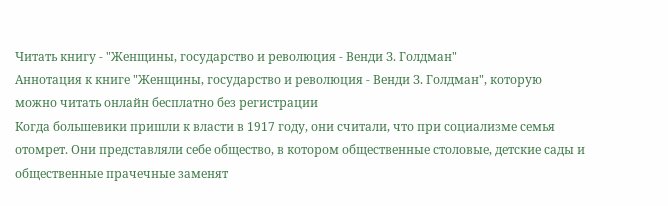Читать книгу - "Женщины, государство и революция - Венди З. Голдман"
Аннотация к книге "Женщины, государство и революция - Венди З. Голдман", которую можно читать онлайн бесплатно без регистрации
Когда большевики пришли к власти в 1917 году, они считали, что при социализме семья отомрет. Они представляли себе общество, в котором общественные столовые, детские сады и общественные прачечные заменят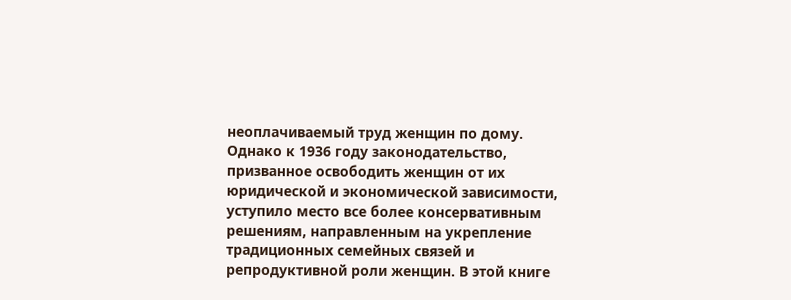неоплачиваемый труд женщин по дому. Однако к 1936 году законодательство, призванное освободить женщин от их юридической и экономической зависимости, уступило место все более консервативным решениям, направленным на укрепление традиционных семейных связей и репродуктивной роли женщин. В этой книге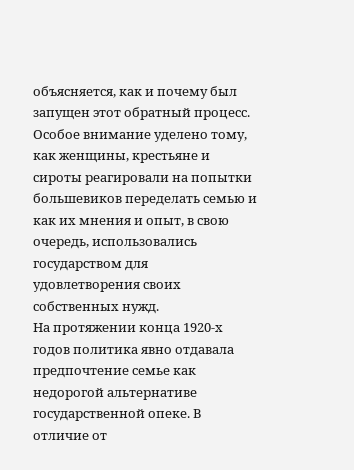объясняется, как и почему был запущен этот обратный процесс. Особое внимание уделено тому, как женщины, крестьяне и сироты реагировали на попытки большевиков переделать семью и как их мнения и опыт, в свою очередь, использовались государством для удовлетворения своих собственных нужд.
На протяжении конца 1920-х годов политика явно отдавала предпочтение семье как недорогой альтернативе государственной опеке. В отличие от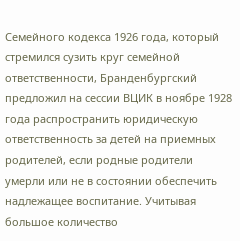Семейного кодекса 1926 года, который стремился сузить круг семейной ответственности, Бранденбургский предложил на сессии ВЦИК в ноябре 1928 года распространить юридическую ответственность за детей на приемных родителей, если родные родители умерли или не в состоянии обеспечить надлежащее воспитание. Учитывая большое количество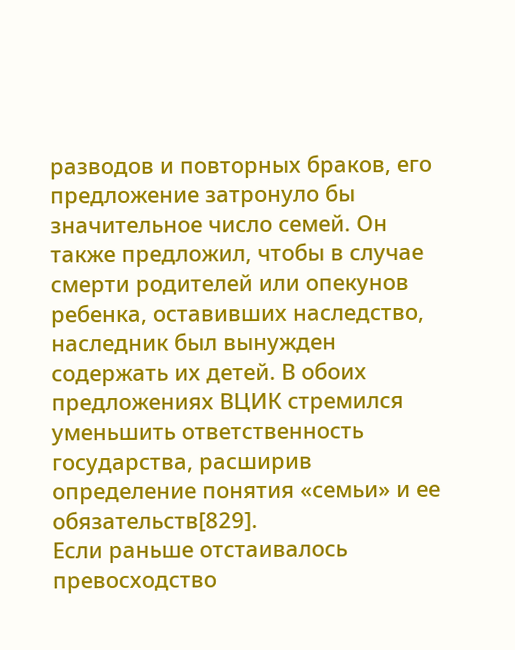разводов и повторных браков, его предложение затронуло бы значительное число семей. Он также предложил, чтобы в случае смерти родителей или опекунов ребенка, оставивших наследство, наследник был вынужден содержать их детей. В обоих предложениях ВЦИК стремился уменьшить ответственность государства, расширив определение понятия «семьи» и ее обязательств[829].
Если раньше отстаивалось превосходство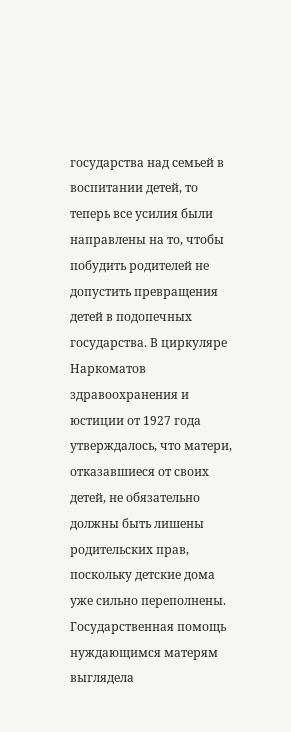государства над семьей в воспитании детей, то теперь все усилия были направлены на то, чтобы побудить родителей не допустить превращения детей в подопечных государства. В циркуляре Наркоматов здравоохранения и юстиции от 1927 года утверждалось, что матери, отказавшиеся от своих детей, не обязательно должны быть лишены родительских прав, поскольку детские дома уже сильно переполнены. Государственная помощь нуждающимся матерям выглядела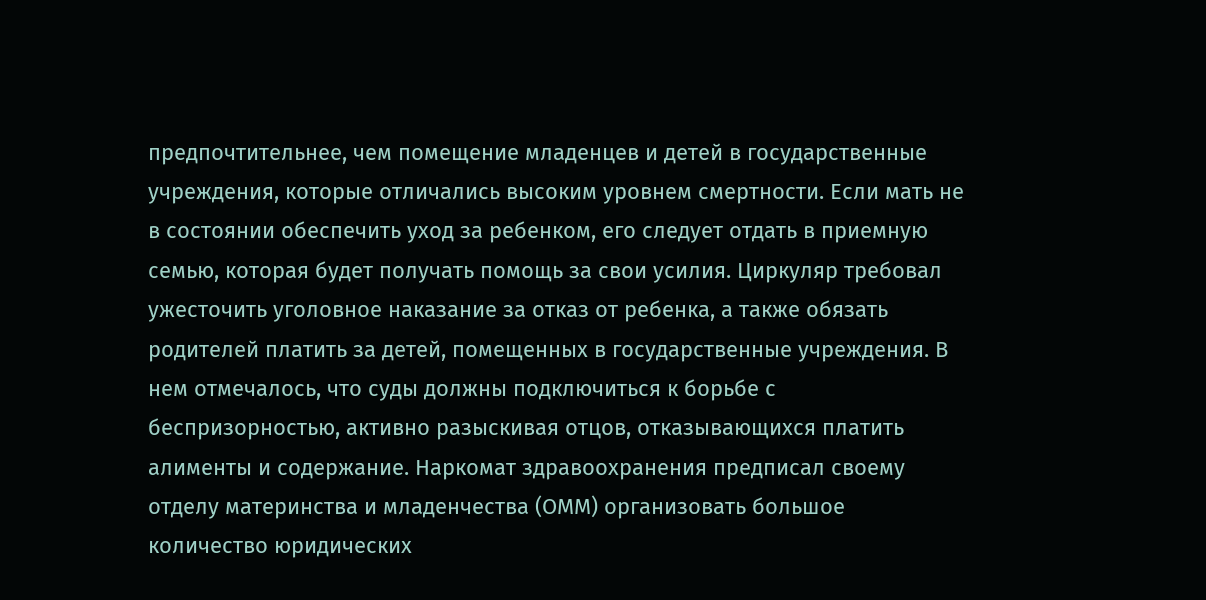предпочтительнее, чем помещение младенцев и детей в государственные учреждения, которые отличались высоким уровнем смертности. Если мать не в состоянии обеспечить уход за ребенком, его следует отдать в приемную семью, которая будет получать помощь за свои усилия. Циркуляр требовал ужесточить уголовное наказание за отказ от ребенка, а также обязать родителей платить за детей, помещенных в государственные учреждения. В нем отмечалось, что суды должны подключиться к борьбе с беспризорностью, активно разыскивая отцов, отказывающихся платить алименты и содержание. Наркомат здравоохранения предписал своему отделу материнства и младенчества (ОММ) организовать большое количество юридических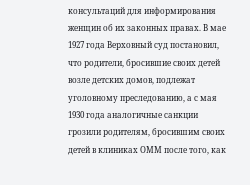консультаций для информирования женщин об их законных правах. В мае 1927 года Верховный суд постановил, что родители, бросившие своих детей возле детских домов, подлежат уголовному преследованию, а с мая 1930 года аналогичные санкции грозили родителям, бросившим своих детей в клиниках ОММ после того, как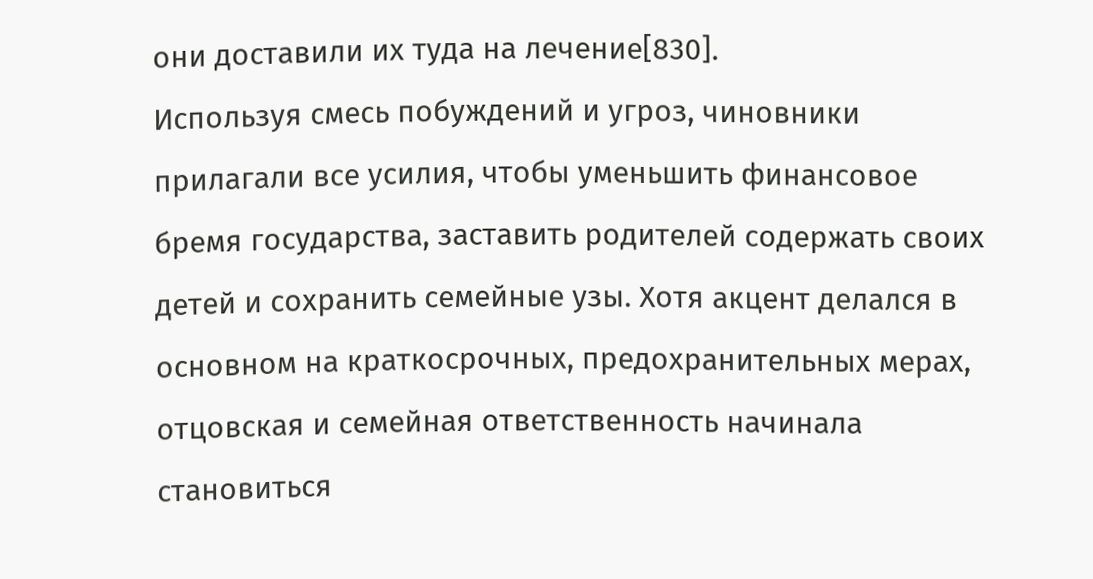они доставили их туда на лечение[830].
Используя смесь побуждений и угроз, чиновники прилагали все усилия, чтобы уменьшить финансовое бремя государства, заставить родителей содержать своих детей и сохранить семейные узы. Хотя акцент делался в основном на краткосрочных, предохранительных мерах, отцовская и семейная ответственность начинала становиться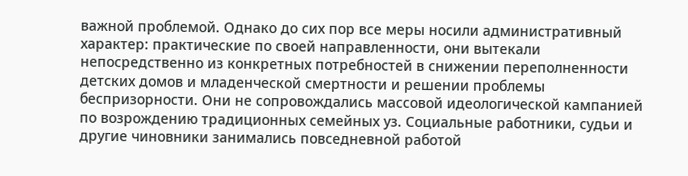важной проблемой. Однако до сих пор все меры носили административный характер: практические по своей направленности, они вытекали непосредственно из конкретных потребностей в снижении переполненности детских домов и младенческой смертности и решении проблемы беспризорности. Они не сопровождались массовой идеологической кампанией по возрождению традиционных семейных уз. Социальные работники, судьи и другие чиновники занимались повседневной работой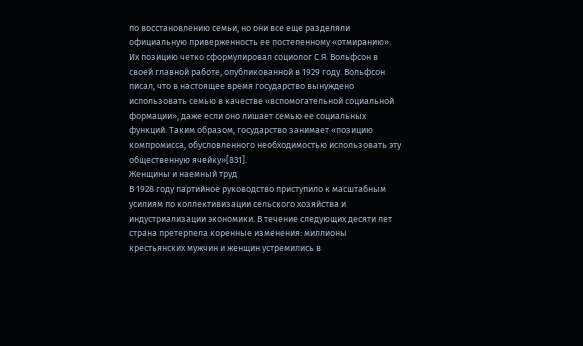по восстановлению семьи, но они все еще разделяли официальную приверженность ее постепенному «отмиранию». Их позицию четко сформулировал социолог С.Я. Вольфсон в своей главной работе, опубликованной в 1929 году. Вольфсон писал, что в настоящее время государство вынуждено использовать семью в качестве «вспомогательной социальной формации», даже если оно лишает семью ее социальных функций. Таким образом, государство занимает «позицию компромисса, обусловленного необходимостью использовать эту общественную ячейку»[831].
Женщины и наемный труд
В 1928 году партийное руководство приступило к масштабным усилиям по коллективизации сельского хозяйства и индустриализации экономики. В течение следующих десяти лет страна претерпела коренные изменения: миллионы крестьянских мужчин и женщин устремились в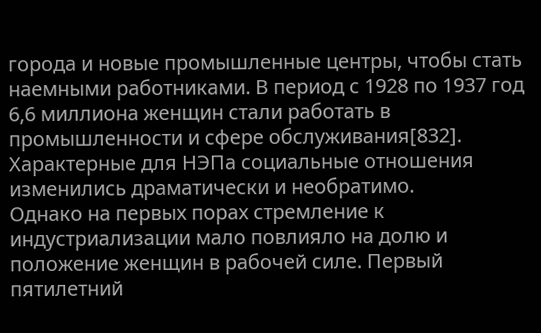города и новые промышленные центры, чтобы стать наемными работниками. В период с 1928 по 1937 год 6,6 миллиона женщин стали работать в промышленности и сфере обслуживания[832]. Характерные для НЭПа социальные отношения изменились драматически и необратимо.
Однако на первых порах стремление к индустриализации мало повлияло на долю и положение женщин в рабочей силе. Первый пятилетний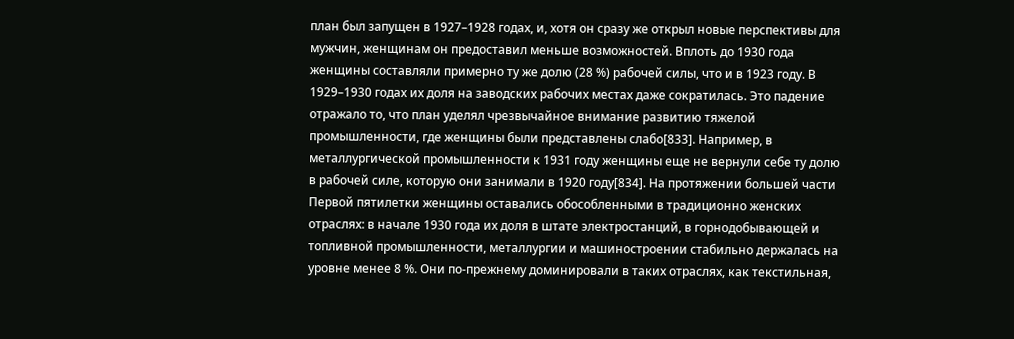план был запущен в 1927–1928 годах, и, хотя он сразу же открыл новые перспективы для мужчин, женщинам он предоставил меньше возможностей. Вплоть до 1930 года женщины составляли примерно ту же долю (28 %) рабочей силы, что и в 1923 году. В 1929–1930 годах их доля на заводских рабочих местах даже сократилась. Это падение отражало то, что план уделял чрезвычайное внимание развитию тяжелой промышленности, где женщины были представлены слабо[833]. Например, в металлургической промышленности к 1931 году женщины еще не вернули себе ту долю в рабочей силе, которую они занимали в 1920 году[834]. На протяжении большей части Первой пятилетки женщины оставались обособленными в традиционно женских отраслях: в начале 1930 года их доля в штате электростанций, в горнодобывающей и топливной промышленности, металлургии и машиностроении стабильно держалась на уровне менее 8 %. Они по-прежнему доминировали в таких отраслях, как текстильная,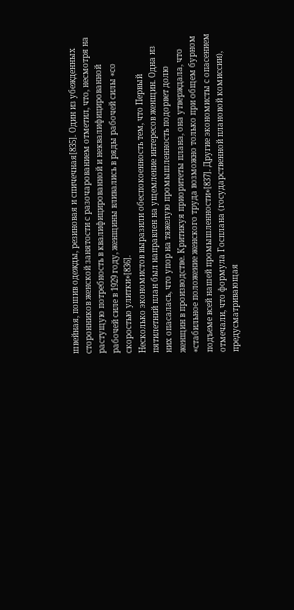швейная, пошив одежды, резиновая и спичечная[835]. Один из убежденных сторонников женской занятости с разочарованием отметил, что, несмотря на растущую потребность в квалифицированной и неквалифицированной рабочей силе в 1929 году, женщины вливались в ряды рабочей силы «со скоростью улитки»[836].
Несколько экономистов выразили обеспокоенность тем, что Первый пятилетний план был направлен на ущемление интересов женщин. Одна из них опасалась, что упор на тяжелую промышленность подорвет долю женщин в производстве. Критикуя приоритеты плана, она утверждала, что «стабильное положение женского труда возможно только при общем бурном подъеме всей нашей промышленности»[837]. Другие экономисты с опасением отмечали, что формула Госплана (государственной плановой комиссии), предусматривающая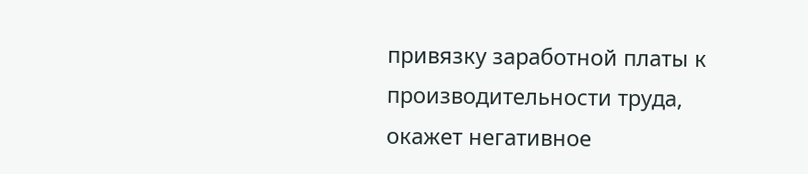привязку заработной платы к производительности труда, окажет негативное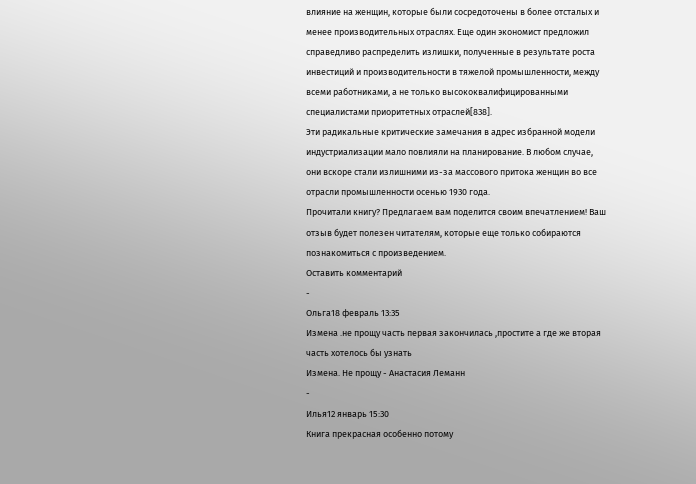влияние на женщин, которые были сосредоточены в более отсталых и менее производительных отраслях. Еще один экономист предложил справедливо распределить излишки, полученные в результате роста инвестиций и производительности в тяжелой промышленности, между всеми работниками, а не только высококвалифицированными специалистами приоритетных отраслей[838].
Эти радикальные критические замечания в адрес избранной модели индустриализации мало повлияли на планирование. В любом случае, они вскоре стали излишними из-за массового притока женщин во все отрасли промышленности осенью 1930 года.
Прочитали книгу? Предлагаем вам поделится своим впечатлением! Ваш отзыв будет полезен читателям, которые еще только собираются познакомиться с произведением.
Оставить комментарий
-
Ольга18 февраль 13:35
Измена .не прощу часть первая закончилась ,простите а где же вторая часть хотелось бы узнать
Измена. Не прощу - Анастасия Леманн
-
Илья12 январь 15:30
Книга прекрасная особенно потому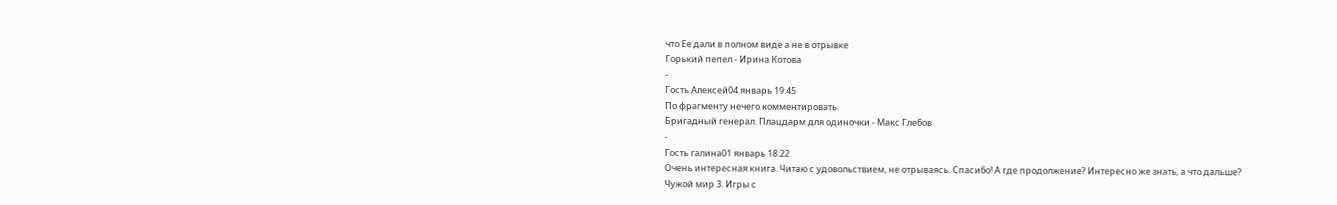что Ее дали в полном виде а не в отрывке
Горький пепел - Ирина Котова
-
Гость Алексей04 январь 19:45
По фрагменту нечего комментировать.
Бригадный генерал. Плацдарм для одиночки - Макс Глебов
-
Гость галина01 январь 18:22
Очень интересная книга. Читаю с удовольствием, не отрываясь. Спасибо! А где продолжение? Интересно же знать, а что дальше?
Чужой мир 3. Игры с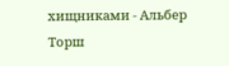хищниками - Альбер Торш